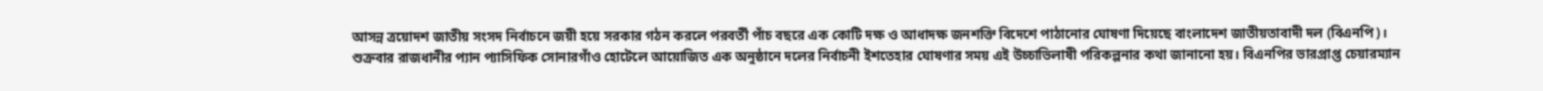আসন্ন ত্রয়োদশ জাতীয় সংসদ নির্বাচনে জয়ী হয়ে সরকার গঠন করলে পরবর্তী পাঁচ বছরে এক কোটি দক্ষ ও আধাদক্ষ জনশক্তি বিদেশে পাঠানোর ঘোষণা দিয়েছে বাংলাদেশ জাতীয়তাবাদী দল (বিএনপি)। শুক্রবার রাজধানীর প্যান প্যাসিফিক সোনারগাঁও হোটেলে আয়োজিত এক অনুষ্ঠানে দলের নির্বাচনী ইশতেহার ঘোষণার সময় এই উচ্চাভিলাষী পরিকল্পনার কথা জানানো হয়। বিএনপির ভারপ্রাপ্ত চেয়ারম্যান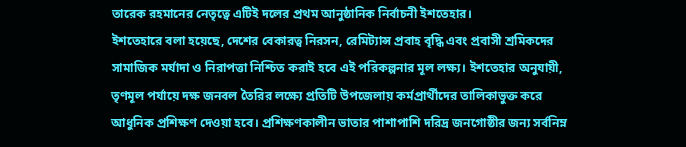তারেক রহমানের নেতৃত্বে এটিই দলের প্রথম আনুষ্ঠানিক নির্বাচনী ইশতেহার।
ইশতেহারে বলা হয়েছে, দেশের বেকারত্ব নিরসন, রেমিট্যান্স প্রবাহ বৃদ্ধি এবং প্রবাসী শ্রমিকদের সামাজিক মর্যাদা ও নিরাপত্তা নিশ্চিত করাই হবে এই পরিকল্পনার মূল লক্ষ্য। ইশতেহার অনুযায়ী, তৃণমূল পর্যায়ে দক্ষ জনবল তৈরির লক্ষ্যে প্রতিটি উপজেলায় কর্মপ্রার্থীদের তালিকাভুক্ত করে আধুনিক প্রশিক্ষণ দেওয়া হবে। প্রশিক্ষণকালীন ভাতার পাশাপাশি দরিদ্র জনগোষ্ঠীর জন্য সর্বনিম্ন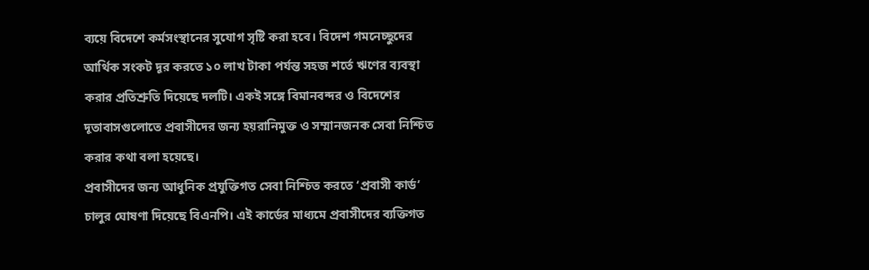ব্যয়ে বিদেশে কর্মসংস্থানের সুযোগ সৃষ্টি করা হবে। বিদেশ গমনেচ্ছুদের আর্থিক সংকট দূর করতে ১০ লাখ টাকা পর্যন্ত সহজ শর্তে ঋণের ব্যবস্থা করার প্রতিশ্রুতি দিয়েছে দলটি। একই সঙ্গে বিমানবন্দর ও বিদেশের দূতাবাসগুলোতে প্রবাসীদের জন্য হয়রানিমুক্ত ও সম্মানজনক সেবা নিশ্চিত করার কথা বলা হয়েছে।
প্রবাসীদের জন্য আধুনিক প্রযুক্তিগত সেবা নিশ্চিত করতে ‘প্রবাসী কার্ড’ চালুর ঘোষণা দিয়েছে বিএনপি। এই কার্ডের মাধ্যমে প্রবাসীদের ব্যক্তিগত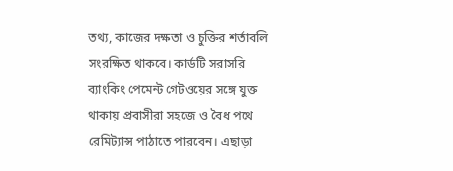তথ্য, কাজের দক্ষতা ও চুক্তির শর্তাবলি সংরক্ষিত থাকবে। কার্ডটি সরাসরি ব্যাংকিং পেমেন্ট গেটওয়ের সঙ্গে যুক্ত থাকায় প্রবাসীরা সহজে ও বৈধ পথে রেমিট্যান্স পাঠাতে পারবেন। এছাড়া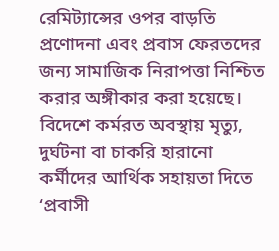রেমিট্যান্সের ওপর বাড়তি প্রণোদনা এবং প্রবাস ফেরতদের জন্য সামাজিক নিরাপত্তা নিশ্চিত করার অঙ্গীকার করা হয়েছে।
বিদেশে কর্মরত অবস্থায় মৃত্যু, দুর্ঘটনা বা চাকরি হারানো কর্মীদের আর্থিক সহায়তা দিতে ‘প্রবাসী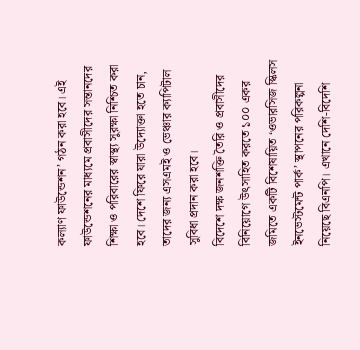কল্যাণ ফাউন্ডেশন’ গঠন করা হবে। এই ফাউন্ডেশনের মাধ্যমে প্রবাসীদের সন্তানদের শিক্ষা ও পরিবারের স্বাস্থ্য সুরক্ষা নিশ্চিত করা হবে। দেশে ফিরে যারা উদ্যোক্তা হতে চান, তাদের জন্য এসএমই ও ভেঞ্চার ক্যাপিটাল সুবিধা প্রদান করা হবে।
বিদেশে দক্ষ জনশক্তি তৈরি ও প্রবাসীদের বিনিয়োগে উৎসাহিত করতে ১০০ একর জমিতে একটি বিশেষায়িত ‘ওভারসিজ স্কিলস ইনভেস্টমেন্ট পার্ক’ স্থাপনের পরিকল্পনা নিয়েছে বিএনপি। এখানে দেশি-বিদেশি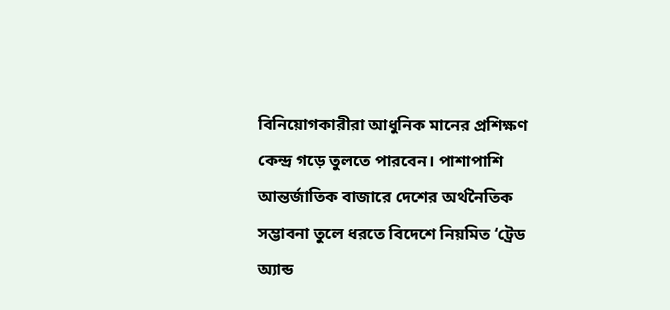বিনিয়োগকারীরা আধুনিক মানের প্রশিক্ষণ কেন্দ্র গড়ে তুলতে পারবেন। পাশাপাশি আন্তর্জাতিক বাজারে দেশের অর্থনৈতিক সম্ভাবনা তুলে ধরতে বিদেশে নিয়মিত ‘ট্রেড অ্যান্ড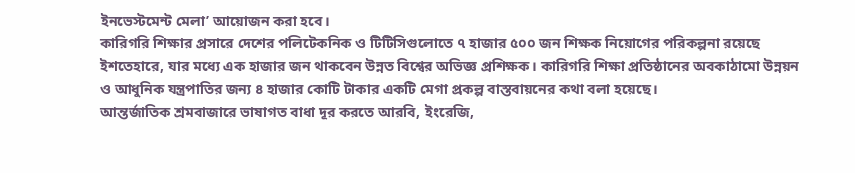ইনভেস্টমেন্ট মেলা’ আয়োজন করা হবে।
কারিগরি শিক্ষার প্রসারে দেশের পলিটেকনিক ও টিটিসিগুলোতে ৭ হাজার ৫০০ জন শিক্ষক নিয়োগের পরিকল্পনা রয়েছে ইশতেহারে, যার মধ্যে এক হাজার জন থাকবেন উন্নত বিশ্বের অভিজ্ঞ প্রশিক্ষক। কারিগরি শিক্ষা প্রতিষ্ঠানের অবকাঠামো উন্নয়ন ও আধুনিক যন্ত্রপাতির জন্য ৪ হাজার কোটি টাকার একটি মেগা প্রকল্প বাস্তবায়নের কথা বলা হয়েছে।
আন্তর্জাতিক শ্রমবাজারে ভাষাগত বাধা দূর করতে আরবি, ইংরেজি,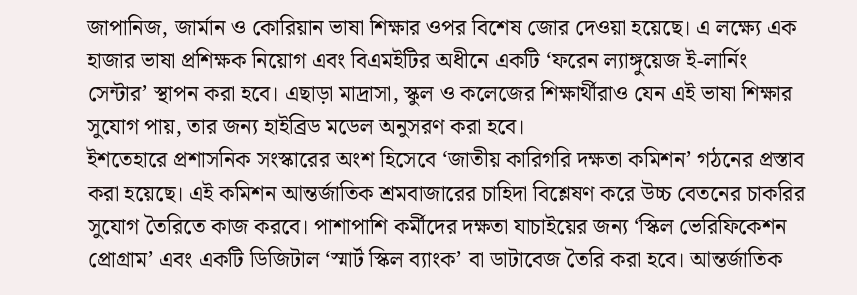জাপানিজ, জার্মান ও কোরিয়ান ভাষা শিক্ষার ওপর বিশেষ জোর দেওয়া হয়েছে। এ লক্ষ্যে এক হাজার ভাষা প্রশিক্ষক নিয়োগ এবং বিএমইটির অধীনে একটি ‘ফরেন ল্যাঙ্গুয়েজ ই-লার্নিং সেন্টার’ স্থাপন করা হবে। এছাড়া মাদ্রাসা, স্কুল ও কলেজের শিক্ষার্থীরাও যেন এই ভাষা শিক্ষার সুযোগ পায়, তার জন্য হাইব্রিড মডেল অনুসরণ করা হবে।
ইশতেহারে প্রশাসনিক সংস্কারের অংশ হিসেবে ‘জাতীয় কারিগরি দক্ষতা কমিশন’ গঠনের প্রস্তাব করা হয়েছে। এই কমিশন আন্তর্জাতিক শ্রমবাজারের চাহিদা বিশ্লেষণ করে উচ্চ বেতনের চাকরির সুযোগ তৈরিতে কাজ করবে। পাশাপাশি কর্মীদের দক্ষতা যাচাইয়ের জন্য ‘স্কিল ভেরিফিকেশন প্রোগ্রাম’ এবং একটি ডিজিটাল ‘স্মার্ট স্কিল ব্যাংক’ বা ডাটাবেজ তৈরি করা হবে। আন্তর্জাতিক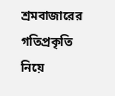শ্রমবাজারের গতিপ্রকৃতি নিয়ে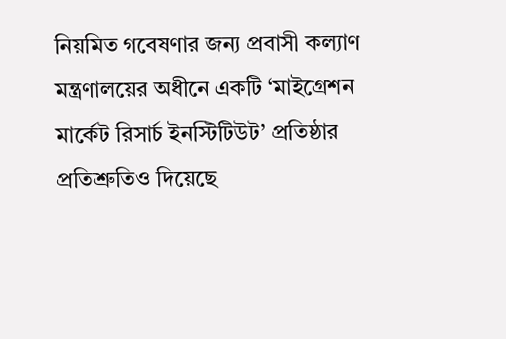নিয়মিত গবেষণার জন্য প্রবাসী কল্যাণ মন্ত্রণালয়ের অধীনে একটি ‘মাইগ্রেশন মার্কেট রিসার্চ ইনস্টিটিউট’ প্রতিষ্ঠার প্রতিশ্রুতিও দিয়েছে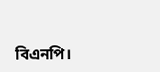বিএনপি।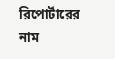রিপোর্টারের নাম